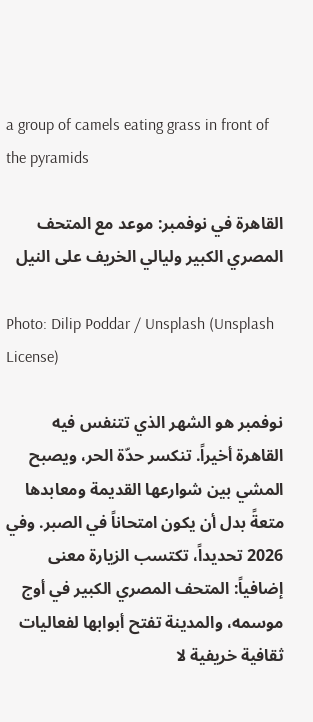a group of camels eating grass in front of the pyramids

القاهرة في نوفمبر: موعد مع المتحف المصري الكبير وليالي الخريف على النيل

Photo: Dilip Poddar / Unsplash (Unsplash License)

نوفمبر هو الشهر الذي تتنفس فيه القاهرة أخيراً. تنكسر حدّة الحر، ويصبح المشي بين شوارعها القديمة ومعابدها متعةً بدل أن يكون امتحاناً في الصبر. وفي 2026 تحديداً، تكتسب الزيارة معنى إضافياً: المتحف المصري الكبير في أوج موسمه، والمدينة تفتح أبوابها لفعاليات ثقافية خريفية لا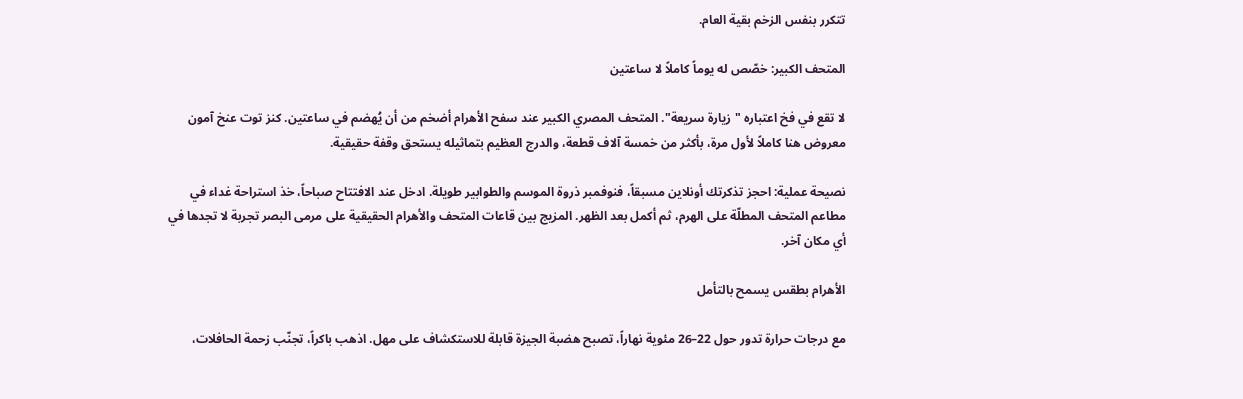تتكرر بنفس الزخم بقية العام.

المتحف الكبير: خصّص له يوماً كاملاً لا ساعتين

لا تقع في فخ اعتباره "زيارة سريعة". المتحف المصري الكبير عند سفح الأهرام أضخم من أن يُهضم في ساعتين. كنز توت عنخ آمون معروض هنا كاملاً لأول مرة، بأكثر من خمسة آلاف قطعة، والدرج العظيم بتماثيله يستحق وقفة حقيقية.

نصيحة عملية: احجز تذكرتك أونلاين مسبقاً، فنوفمبر ذروة الموسم والطوابير طويلة. ادخل عند الافتتاح صباحاً، خذ استراحة غداء في مطاعم المتحف المطلّة على الهرم، ثم أكمل بعد الظهر. المزيج بين قاعات المتحف والأهرام الحقيقية على مرمى البصر تجربة لا تجدها في أي مكان آخر.

الأهرام بطقس يسمح بالتأمل

مع درجات حرارة تدور حول 22–26 مئوية نهاراً، تصبح هضبة الجيزة قابلة للاستكشاف على مهل. اذهب باكراً، تجنّب زحمة الحافلات،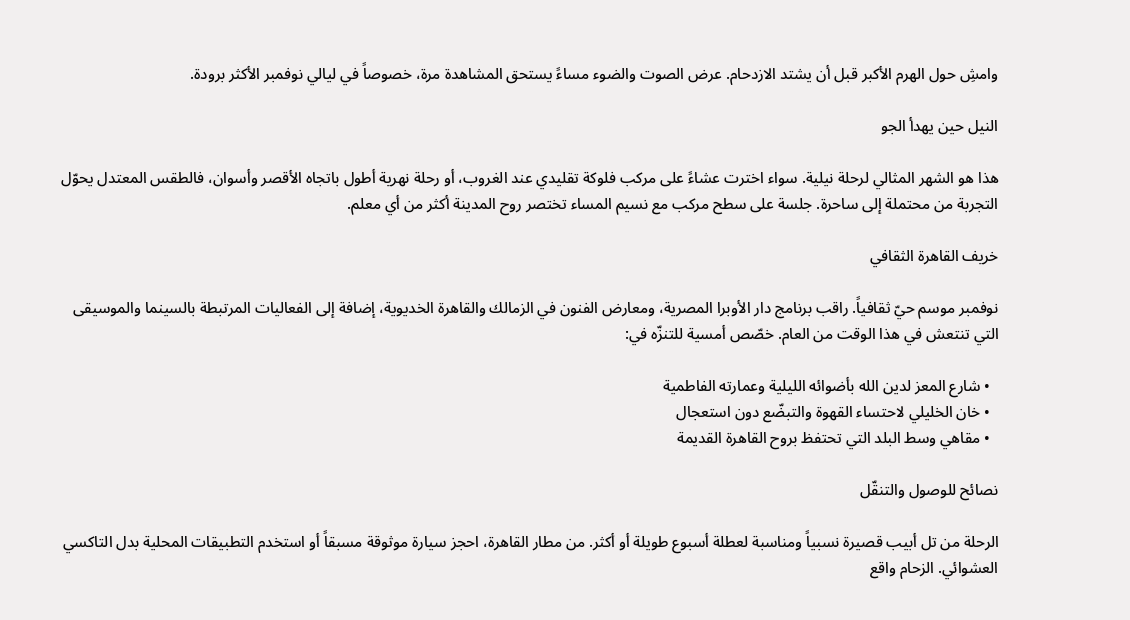وامشِ حول الهرم الأكبر قبل أن يشتد الازدحام. عرض الصوت والضوء مساءً يستحق المشاهدة مرة، خصوصاً في ليالي نوفمبر الأكثر برودة.

النيل حين يهدأ الجو

هذا هو الشهر المثالي لرحلة نيلية. سواء اخترت عشاءً على مركب فلوكة تقليدي عند الغروب، أو رحلة نهرية أطول باتجاه الأقصر وأسوان، فالطقس المعتدل يحوّل التجربة من محتملة إلى ساحرة. جلسة على سطح مركب مع نسيم المساء تختصر روح المدينة أكثر من أي معلم.

خريف القاهرة الثقافي

نوفمبر موسم حيّ ثقافياً. راقب برنامج دار الأوبرا المصرية، ومعارض الفنون في الزمالك والقاهرة الخديوية، إضافة إلى الفعاليات المرتبطة بالسينما والموسيقى التي تنتعش في هذا الوقت من العام. خصّص أمسية للتنزّه في:

  • شارع المعز لدين الله بأضوائه الليلية وعمارته الفاطمية
  • خان الخليلي لاحتساء القهوة والتبضّع دون استعجال
  • مقاهي وسط البلد التي تحتفظ بروح القاهرة القديمة

نصائح للوصول والتنقّل

الرحلة من تل أبيب قصيرة نسبياً ومناسبة لعطلة أسبوع طويلة أو أكثر. من مطار القاهرة، احجز سيارة موثوقة مسبقاً أو استخدم التطبيقات المحلية بدل التاكسي العشوائي. الزحام واقع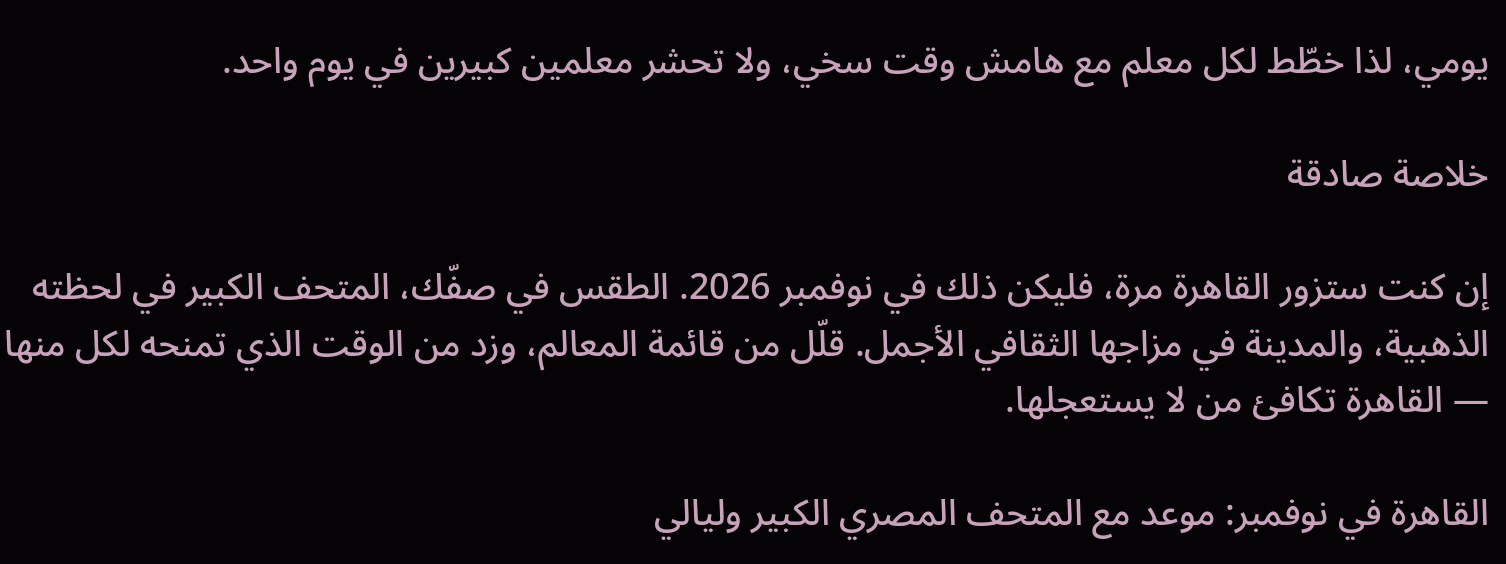يومي، لذا خطّط لكل معلم مع هامش وقت سخي، ولا تحشر معلمين كبيرين في يوم واحد.

خلاصة صادقة

إن كنت ستزور القاهرة مرة، فليكن ذلك في نوفمبر 2026. الطقس في صفّك، المتحف الكبير في لحظته الذهبية، والمدينة في مزاجها الثقافي الأجمل. قلّل من قائمة المعالم، وزد من الوقت الذي تمنحه لكل منها — القاهرة تكافئ من لا يستعجلها.

القاهرة في نوفمبر: موعد مع المتحف المصري الكبير وليالي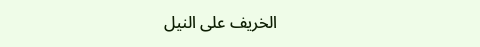الخريف على النيل